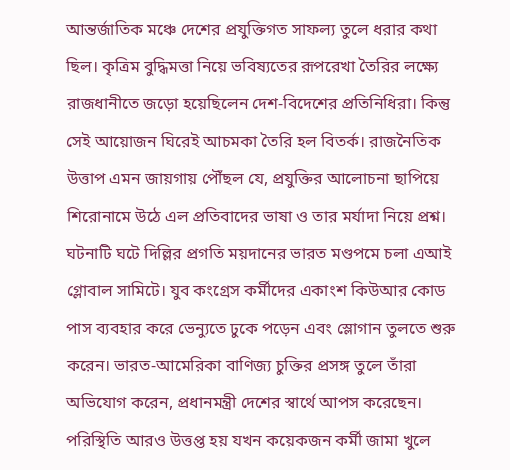আন্তর্জাতিক মঞ্চে দেশের প্রযুক্তিগত সাফল্য তুলে ধরার কথা ছিল। কৃত্রিম বুদ্ধিমত্তা নিয়ে ভবিষ্যতের রূপরেখা তৈরির লক্ষ্যে রাজধানীতে জড়ো হয়েছিলেন দেশ-বিদেশের প্রতিনিধিরা। কিন্তু সেই আয়োজন ঘিরেই আচমকা তৈরি হল বিতর্ক। রাজনৈতিক উত্তাপ এমন জায়গায় পৌঁছল যে, প্রযুক্তির আলোচনা ছাপিয়ে শিরোনামে উঠে এল প্রতিবাদের ভাষা ও তার মর্যাদা নিয়ে প্রশ্ন।
ঘটনাটি ঘটে দিল্লির প্রগতি ময়দানের ভারত মণ্ডপমে চলা এআই গ্লোবাল সামিটে। যুব কংগ্রেস কর্মীদের একাংশ কিউআর কোড পাস ব্যবহার করে ভেন্যুতে ঢুকে পড়েন এবং স্লোগান তুলতে শুরু করেন। ভারত-আমেরিকা বাণিজ্য চুক্তির প্রসঙ্গ তুলে তাঁরা অভিযোগ করেন, প্রধানমন্ত্রী দেশের স্বার্থে আপস করেছেন। পরিস্থিতি আরও উত্তপ্ত হয় যখন কয়েকজন কর্মী জামা খুলে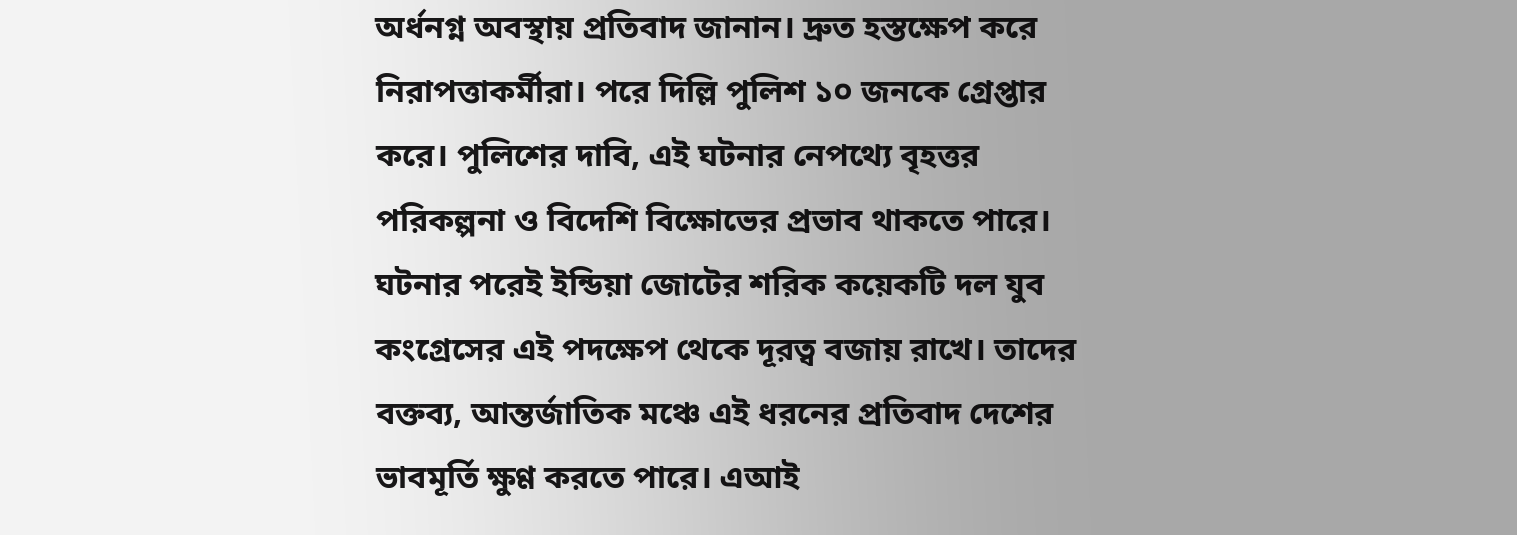অর্ধনগ্ন অবস্থায় প্রতিবাদ জানান। দ্রুত হস্তক্ষেপ করে নিরাপত্তাকর্মীরা। পরে দিল্লি পুলিশ ১০ জনকে গ্রেপ্তার করে। পুলিশের দাবি, এই ঘটনার নেপথ্যে বৃহত্তর পরিকল্পনা ও বিদেশি বিক্ষোভের প্রভাব থাকতে পারে।
ঘটনার পরেই ইন্ডিয়া জোটের শরিক কয়েকটি দল যুব কংগ্রেসের এই পদক্ষেপ থেকে দূরত্ব বজায় রাখে। তাদের বক্তব্য, আন্তর্জাতিক মঞ্চে এই ধরনের প্রতিবাদ দেশের ভাবমূর্তি ক্ষুণ্ণ করতে পারে। এআই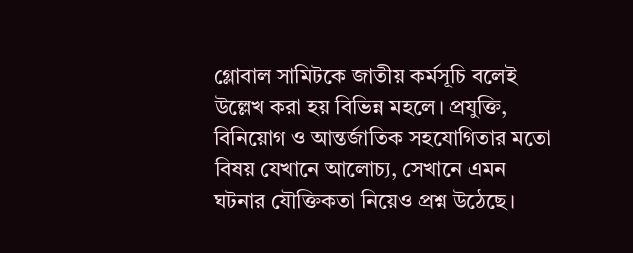গ্লোবাল সামিটকে জাতীয় কর্মসূচি বলেই উল্লেখ করা হয় বিভিন্ন মহলে। প্রযুক্তি, বিনিয়োগ ও আন্তর্জাতিক সহযোগিতার মতো বিষয় যেখানে আলোচ্য, সেখানে এমন ঘটনার যৌক্তিকতা নিয়েও প্রশ্ন উঠেছে।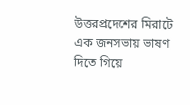উত্তরপ্রদেশের মিরাটে এক জনসভায় ভাষণ দিতে গিয়ে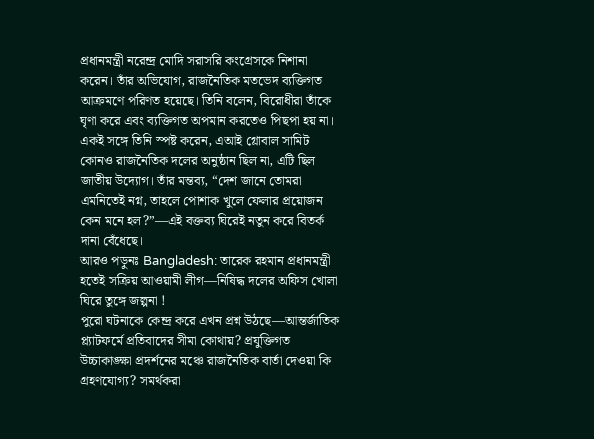প্রধানমন্ত্রী নরেন্দ্র মোদি সরাসরি কংগ্রেসকে নিশানা করেন। তাঁর অভিযোগ, রাজনৈতিক মতভেদ ব্যক্তিগত আক্রমণে পরিণত হয়েছে। তিনি বলেন, বিরোধীরা তাঁকে ঘৃণা করে এবং ব্যক্তিগত অপমান করতেও পিছপা হয় না। একই সঙ্গে তিনি স্পষ্ট করেন, এআই গ্লোবাল সামিট কোনও রাজনৈতিক দলের অনুষ্ঠান ছিল না, এটি ছিল জাতীয় উদ্যোগ। তাঁর মন্তব্য, “দেশ জানে তোমরা এমনিতেই নগ্ন, তাহলে পোশাক খুলে ফেলার প্রয়োজন কেন মনে হল?”—এই বক্তব্য ঘিরেই নতুন করে বিতর্ক দানা বেঁধেছে।
আরও পড়ুনঃ Bangladesh: তারেক রহমান প্রধানমন্ত্রী হতেই সক্রিয় আওয়ামী লীগ—নিষিদ্ধ দলের অফিস খোলা ঘিরে তুঙ্গে জল্পনা !
পুরো ঘটনাকে কেন্দ্র করে এখন প্রশ্ন উঠছে—আন্তর্জাতিক প্ল্যাটফর্মে প্রতিবাদের সীমা কোথায়? প্রযুক্তিগত উচ্চাকাঙ্ক্ষা প্রদর্শনের মঞ্চে রাজনৈতিক বার্তা দেওয়া কি গ্রহণযোগ্য? সমর্থকরা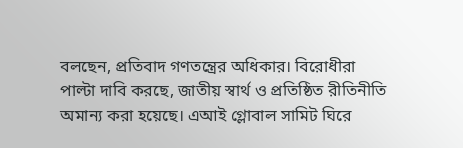বলছেন, প্রতিবাদ গণতন্ত্রের অধিকার। বিরোধীরা পাল্টা দাবি করছে, জাতীয় স্বার্থ ও প্রতিষ্ঠিত রীতিনীতি অমান্য করা হয়েছে। এআই গ্লোবাল সামিট ঘিরে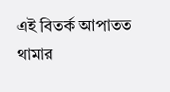এই বিতর্ক আপাতত থামার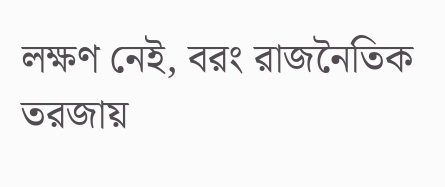লক্ষণ নেই, বরং রাজনৈতিক তরজায়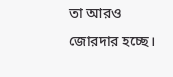তা আরও জোরদার হচ্ছে।